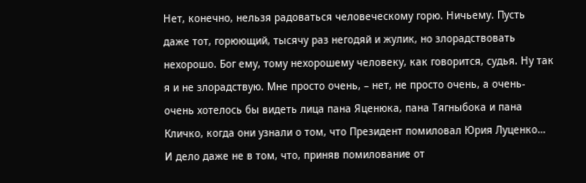Нет, конечно, нельзя радоваться человеческому горю. Ничьему. Пусть даже тот, горюющий, тысячу раз негодяй и жулик, но злорадствовать нехорошо. Бог ему, тому нехорошему человеку, как говорится, судья. Ну так я и не злорадствую. Мне просто очень, – нет, не просто очень, а очень-очень хотелось бы видеть лица пана Яценюка, пана Тягныбока и пана Кличко, когда они узнали о том, что Президент помиловал Юрия Луценко…
И дело даже не в том, что, приняв помилование от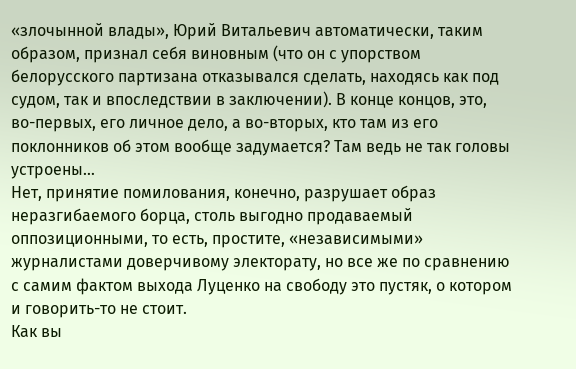«злочынной влады», Юрий Витальевич автоматически, таким образом, признал себя виновным (что он с упорством белорусского партизана отказывался сделать, находясь как под судом, так и впоследствии в заключении). В конце концов, это, во-первых, его личное дело, а во-вторых, кто там из его поклонников об этом вообще задумается? Там ведь не так головы устроены…
Нет, принятие помилования, конечно, разрушает образ неразгибаемого борца, столь выгодно продаваемый оппозиционными, то есть, простите, «независимыми» журналистами доверчивому электорату, но все же по сравнению с самим фактом выхода Луценко на свободу это пустяк, о котором и говорить-то не стоит.
Как вы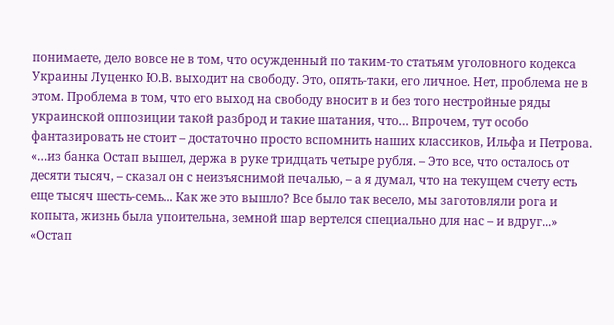понимаете, дело вовсе не в том, что осужденный по таким-то статьям уголовного кодекса Украины Луценко Ю.В. выходит на свободу. Это, опять-таки, его личное. Нет, проблема не в этом. Проблема в том, что его выход на свободу вносит в и без того нестройные ряды украинской оппозиции такой разброд и такие шатания, что… Впрочем, тут особо фантазировать не стоит – достаточно просто вспомнить наших классиков, Ильфа и Петрова.
«…из банка Остап вышел, держа в руке тридцать четыре рубля. – Это все, что осталось от десяти тысяч, – сказал он с неизъяснимой печалью, – а я думал, что на текущем счету есть еще тысяч шесть-семь... Как же это вышло? Все было так весело, мы заготовляли рога и копыта, жизнь была упоительна, земной шар вертелся специально для нас – и вдруг...»
«Остап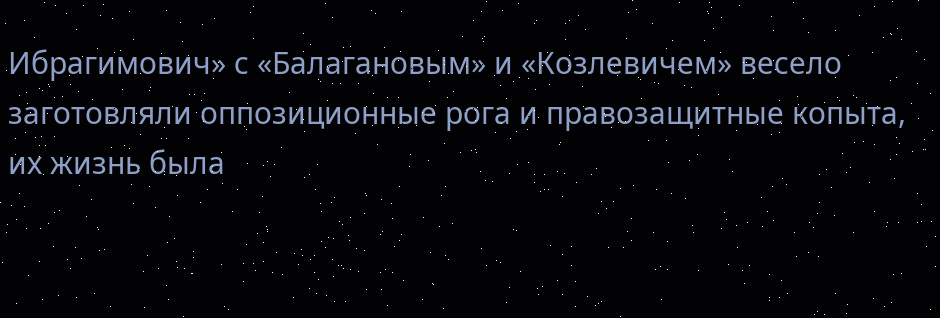Ибрагимович» с «Балагановым» и «Козлевичем» весело заготовляли оппозиционные рога и правозащитные копыта, их жизнь была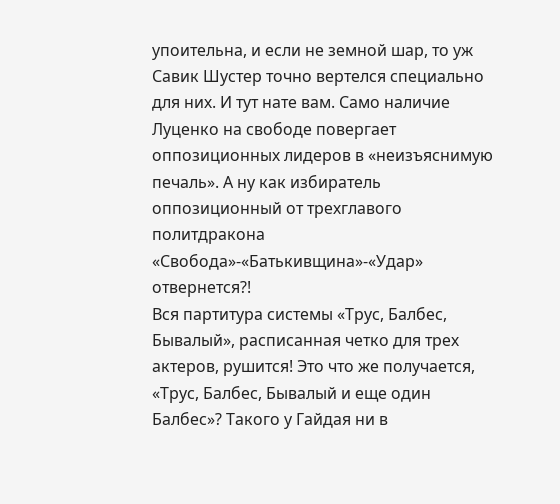упоительна, и если не земной шар, то уж Савик Шустер точно вертелся специально для них. И тут нате вам. Само наличие Луценко на свободе повергает оппозиционных лидеров в «неизъяснимую печаль». А ну как избиратель оппозиционный от трехглавого политдракона «Свобода»-«Батькивщина»-«Удар» отвернется?!
Вся партитура системы «Трус, Балбес, Бывалый», расписанная четко для трех актеров, рушится! Это что же получается, «Трус, Балбес, Бывалый и еще один Балбес»? Такого у Гайдая ни в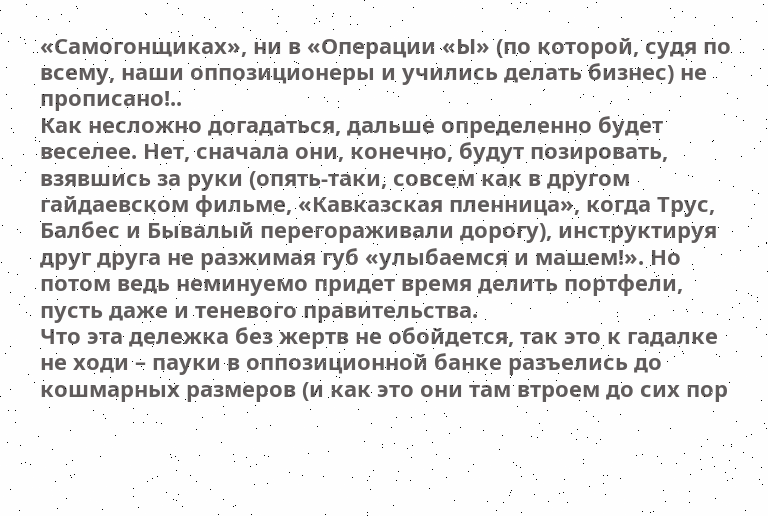«Самогонщиках», ни в «Операции «Ы» (по которой, судя по всему, наши оппозиционеры и учились делать бизнес) не прописано!..
Как несложно догадаться, дальше определенно будет веселее. Нет, сначала они, конечно, будут позировать, взявшись за руки (опять-таки, совсем как в другом гайдаевском фильме, «Кавказская пленница», когда Трус, Балбес и Бывалый перегораживали дорогу), инструктируя друг друга не разжимая губ «улыбаемся и машем!». Но потом ведь неминуемо придет время делить портфели, пусть даже и теневого правительства.
Что эта дележка без жертв не обойдется, так это к гадалке не ходи – пауки в оппозиционной банке разъелись до кошмарных размеров (и как это они там втроем до сих пор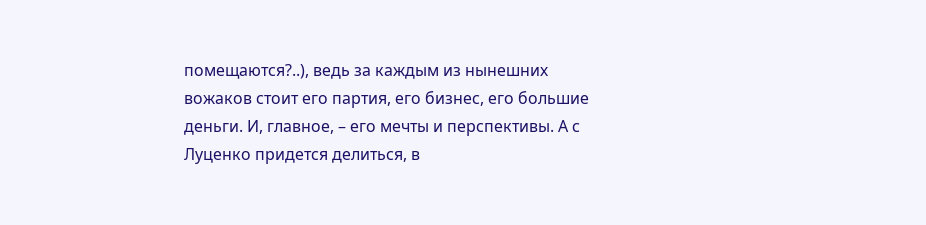помещаются?..), ведь за каждым из нынешних вожаков стоит его партия, его бизнес, его большие деньги. И, главное, – его мечты и перспективы. А с Луценко придется делиться, в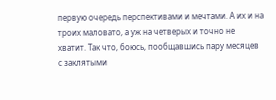первую очередь перспективами и мечтами. А их и на троих маловато, а уж на четверых и точно не хватит. Так что, боюсь, пообщавшись пару месяцев с заклятыми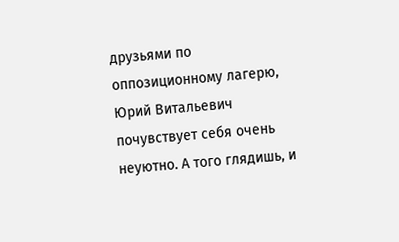друзьями по оппозиционному лагерю, Юрий Витальевич почувствует себя очень неуютно. А того глядишь, и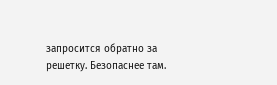запросится обратно за решетку. Безопаснее там.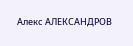Алекс АЛЕКСАНДРОВ